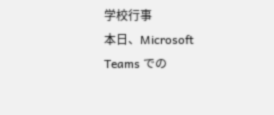学校行事
本日、Microsoft Teams での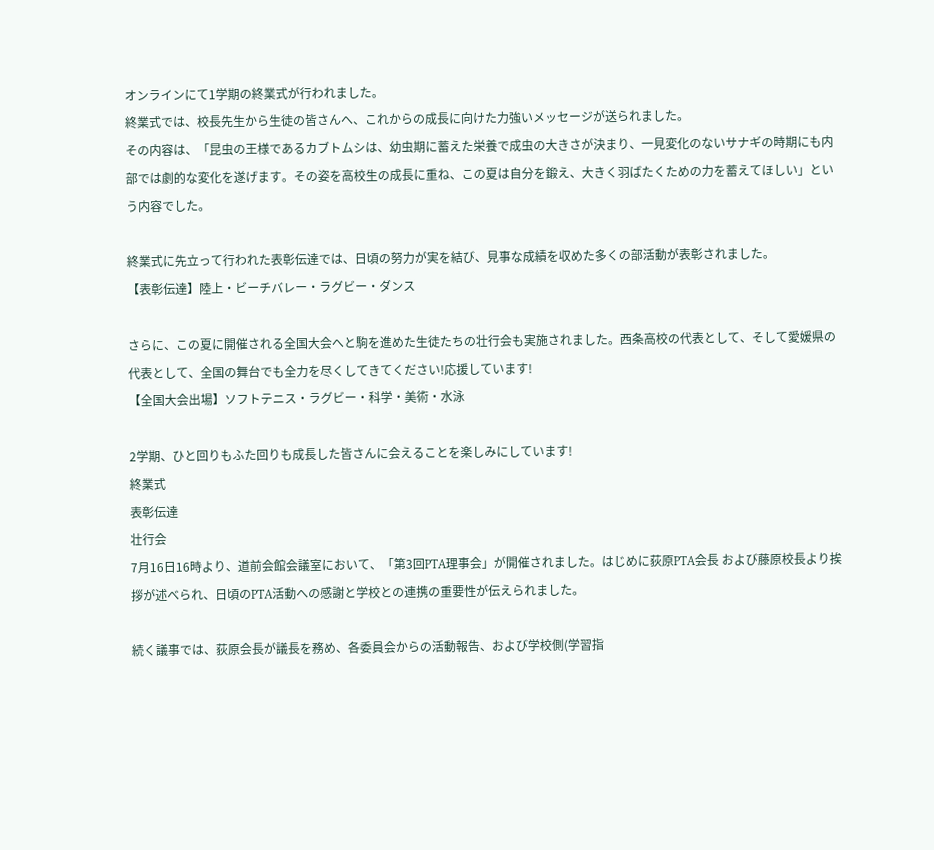オンラインにて1学期の終業式が行われました。
終業式では、校長先生から生徒の皆さんへ、これからの成長に向けた力強いメッセージが送られました。
その内容は、「昆虫の王様であるカブトムシは、幼虫期に蓄えた栄養で成虫の大きさが決まり、一見変化のないサナギの時期にも内部では劇的な変化を遂げます。その姿を高校生の成長に重ね、この夏は自分を鍛え、大きく羽ばたくための力を蓄えてほしい」という内容でした。

終業式に先立って行われた表彰伝達では、日頃の努力が実を結び、見事な成績を収めた多くの部活動が表彰されました。
【表彰伝達】陸上・ビーチバレー・ラグビー・ダンス

さらに、この夏に開催される全国大会へと駒を進めた生徒たちの壮行会も実施されました。西条高校の代表として、そして愛媛県の代表として、全国の舞台でも全力を尽くしてきてください!応援しています!
【全国大会出場】ソフトテニス・ラグビー・科学・美術・水泳

2学期、ひと回りもふた回りも成長した皆さんに会えることを楽しみにしています!
終業式
表彰伝達
壮行会
7月16日16時より、道前会館会議室において、「第3回PTA理事会」が開催されました。はじめに荻原PTA会長 および藤原校長より挨拶が述べられ、日頃のPTA活動への感謝と学校との連携の重要性が伝えられました。

続く議事では、荻原会長が議長を務め、各委員会からの活動報告、および学校側(学習指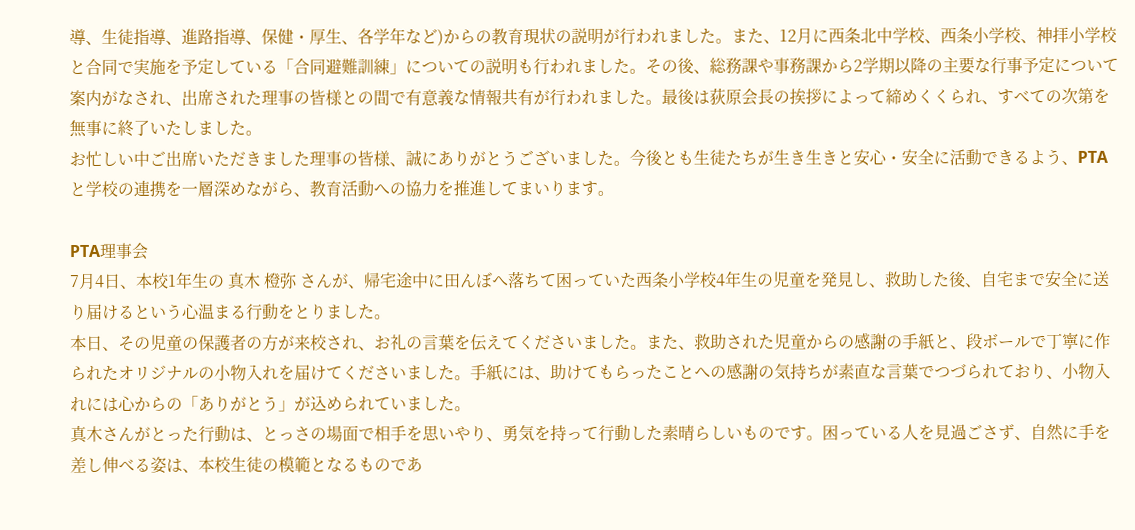導、生徒指導、進路指導、保健・厚生、各学年など)からの教育現状の説明が行われました。また、12月に西条北中学校、西条小学校、神拝小学校と合同で実施を予定している「合同避難訓練」についての説明も行われました。その後、総務課や事務課から2学期以降の主要な行事予定について案内がなされ、出席された理事の皆様との間で有意義な情報共有が行われました。最後は荻原会長の挨拶によって締めくくられ、すべての次第を無事に終了いたしました。
お忙しい中ご出席いただきました理事の皆様、誠にありがとうございました。今後とも生徒たちが生き生きと安心・安全に活動できるよう、PTAと学校の連携を一層深めながら、教育活動への協力を推進してまいります。

PTA理事会
7月4日、本校1年生の 真木 橙弥 さんが、帰宅途中に田んぼへ落ちて困っていた西条小学校4年生の児童を発見し、救助した後、自宅まで安全に送り届けるという心温まる行動をとりました。
本日、その児童の保護者の方が来校され、お礼の言葉を伝えてくださいました。また、救助された児童からの感謝の手紙と、段ボールで丁寧に作られたオリジナルの小物入れを届けてくださいました。手紙には、助けてもらったことへの感謝の気持ちが素直な言葉でつづられており、小物入れには心からの「ありがとう」が込められていました。
真木さんがとった行動は、とっさの場面で相手を思いやり、勇気を持って行動した素晴らしいものです。困っている人を見過ごさず、自然に手を差し伸べる姿は、本校生徒の模範となるものであ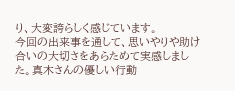り、大変誇らしく感じています。
今回の出来事を通して、思いやりや助け合いの大切さをあらためて実感しました。真木さんの優しい行動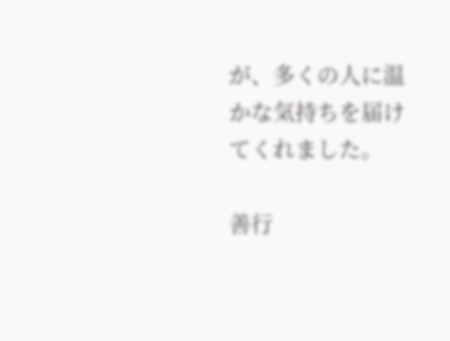が、多くの人に温かな気持ちを届けてくれました。

善行